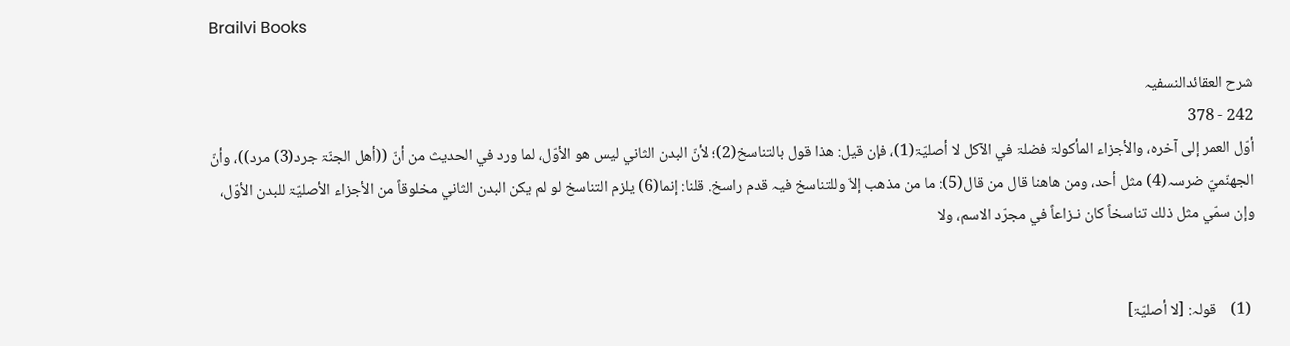Brailvi Books

شرح العقائدالنسفیہ
242 - 378
أوّل العمر إلی آخرہ، والأجزاء المأكولۃ فضلۃ في الآكل لا أصليّۃ(1)، فإن قيل: ھذا قول بالتناسخ(2)؛ لأنّ البدن الثاني ليس ھو الأوّل، لما ورد في الحديث من أنّ ((أھل الجنّۃ جرد(3) مرد))، وأنّ الجھنّميّ ضرسہ(4) مثل أحد، ومن ھاھنا قال من قال(5): ما من مذھب إلاّ وللتناسخ فيہ قدم راسخ. قلنا: إنما(6) يلزم التناسخ لو لم يكن البدن الثاني مخلوقاً من الأجزاء الأصليّۃ للبدن الأوّل، وإن سمّي مثل ذلك تناسخاً كان نـزاعاً في مجرّد الاسم، ولا


 (1)    قولہ: [لا أصليّۃ]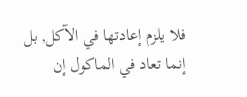فلا يلزم إعادتھا في الآكل, بل إنما تعاد في الماكول إن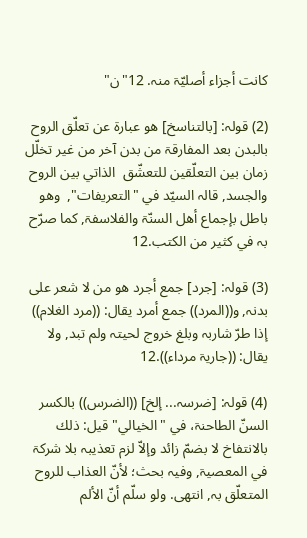كانت أجزاء أصليّۃ منہ. 12"ن"

(2) قولہ: [بالتناسخ] ھو عبارۃ عن تعلّق الروح بالبدن بعد المفارقۃ من بدن آخر من غير تخلّل زمان بين التعلّقين للتعشّق  الذاتي بين الروح  والجسد, قالہ السيّد في "التعريفات",  وھو باطل بإجماع أھل السنّۃ والفلاسفۃ, كما صرّح بہ في كثير من الكتب.12

(3) قولہ: [جرد] جمع أجرد ھو من لا شعر علی بدنہ, و((المرد)) جمع أمرد يقال: ((مرد الغلام)) إذا طرّ شاربہ وبلغ خروج لحيتہ ولم تبد, ولا يقال: ((جاريۃ مرداء)).12

(4) قولہ: [ضرسہ... إلخ] ((الضرس)) بالكسر السنّ الطاحنۃ، في "الخيالي" قيل: ذلك بالانتفاخ لا بضمّ زائد وإلاّ لزم تعذيبہ بلا شركۃ في المعصيۃ, وفيہ بحث؛ لأنّ العذاب للروح المتعلّق بہ, انتھی. ولو سلّم أنّ الألم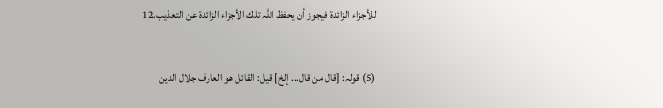للأجزاء الزائدۃ فيجوز أن يحفظ اللہ تلك الأجزاء الزائدۃ عن التعذيب.12

(5) قولہ: [قال من قال... إلخ] قيل: القائل ھو العارف جلال الدين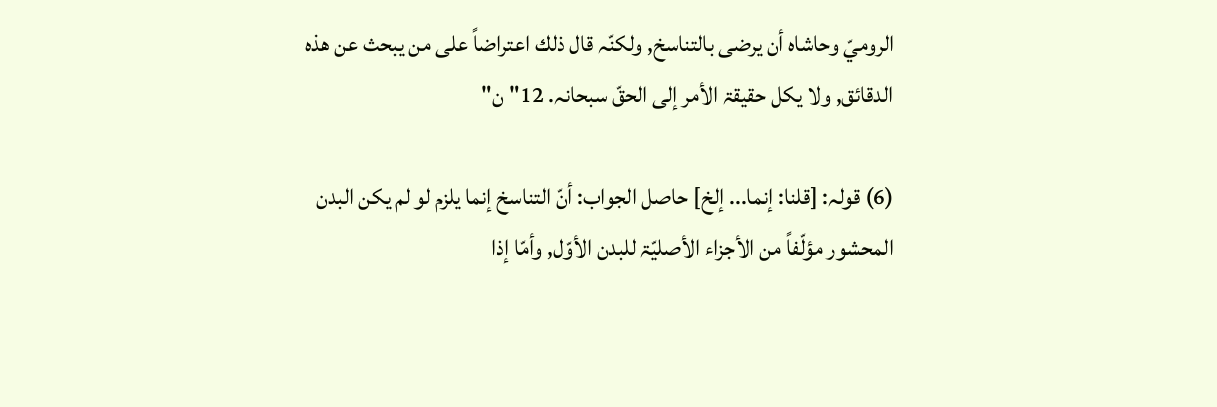الروميّ وحاشاہ أن يرضی بالتناسخ, ولكنّہ قال ذلك اعتراضاً علی من يبحث عن ھذہ الدقائق, ولا يكل حقيقۃ الأمر إلی الحقّ سبحانہ. 12"ن"

(6) قولہ: [قلنا: إنما... إلخ] حاصل الجواب: أنّ التناسخ إنما يلزم لو لم يكن البدن المحشور مؤلّفاً من الأجزاء الأصليّۃ للبدن الأوّل, وأمّا إذا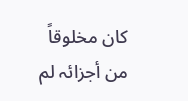كان مخلوقاً من أجزائہ لم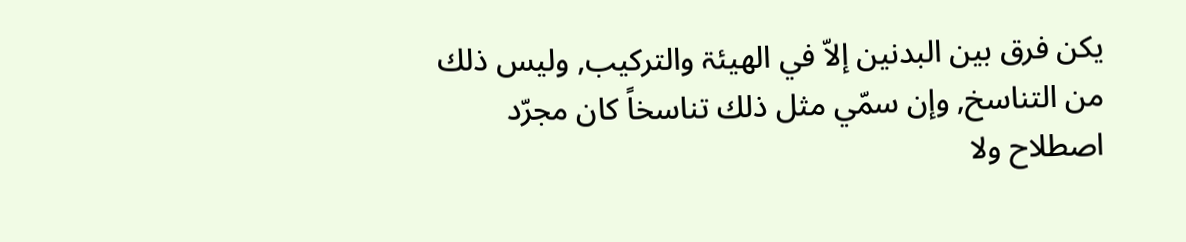يكن فرق بين البدنين إلاّ في الھيئۃ والتركيب, وليس ذلك من التناسخ, وإن سمّي مثل ذلك تناسخاً كان مجرّد اصطلاح ولا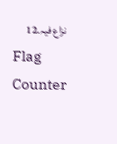نزاع فيہ.12
Flag Counter